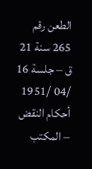الطعن رقم 265 سنة 21 ق – جلسة 16 /04 /1951
أحكام النقض – المكتب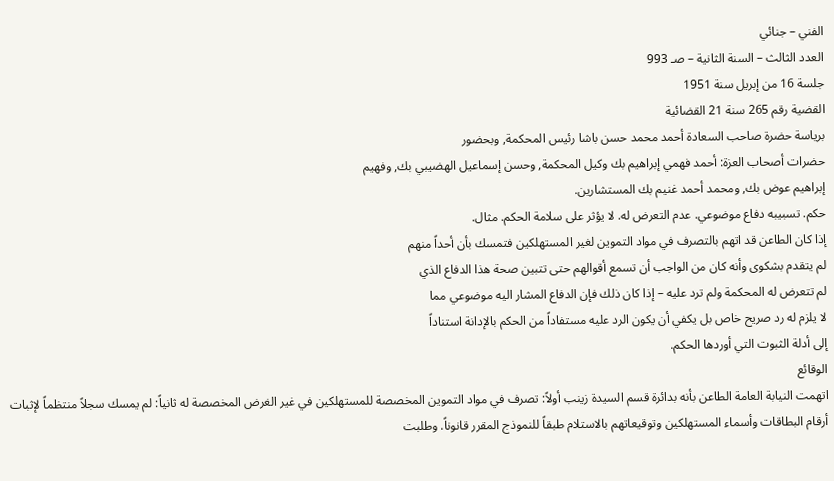الفني – جنائي
العدد الثالث – السنة الثانية – صـ 993
جلسة 16 من إبريل سنة 1951
القضية رقم 265 سنة 21 القضائية
برياسة حضرة صاحب السعادة أحمد محمد حسن باشا رئيس المحكمة, وبحضور
حضرات أصحاب العزة: أحمد فهمي إبراهيم بك وكيل المحكمة, وحسن إسماعيل الهضيبي بك, وفهيم
إبراهيم عوض بك, ومحمد أحمد غنيم بك المستشارين.
حكم. تسبيبه دفاع موضوعي. عدم التعرض له. لا يؤثر على سلامة الحكم. مثال.
إذا كان الطاعن قد اتهم بالتصرف في مواد التموين لغير المستهلكين فتمسك بأن أحداً منهم
لم يتقدم بشكوى وأنه كان من الواجب أن تسمع أقوالهم حتى تتبين صحة هذا الدفاع الذي
لم تتعرض له المحكمة ولم ترد عليه – إذا كان ذلك فإن الدفاع المشار اليه موضوعي مما
لا يلزم له رد صريح خاص بل يكفي أن يكون الرد عليه مستفاداً من الحكم بالإدانة استناداً
إلى أدلة الثبوت التي أوردها الحكم.
الوقائع
اتهمت النيابة العامة الطاعن بأنه بدائرة قسم السيدة زينب أولاً: تصرف في مواد التموين المخصصة للمستهلكين في غير الغرض المخصصة له ثانياً: لم يمسك سجلاً منتظماً لإثبات أرقام البطاقات وأسماء المستهلكين وتوقيعاتهم بالاستلام طبقاً للنموذج المقرر قانوناً. وطلبت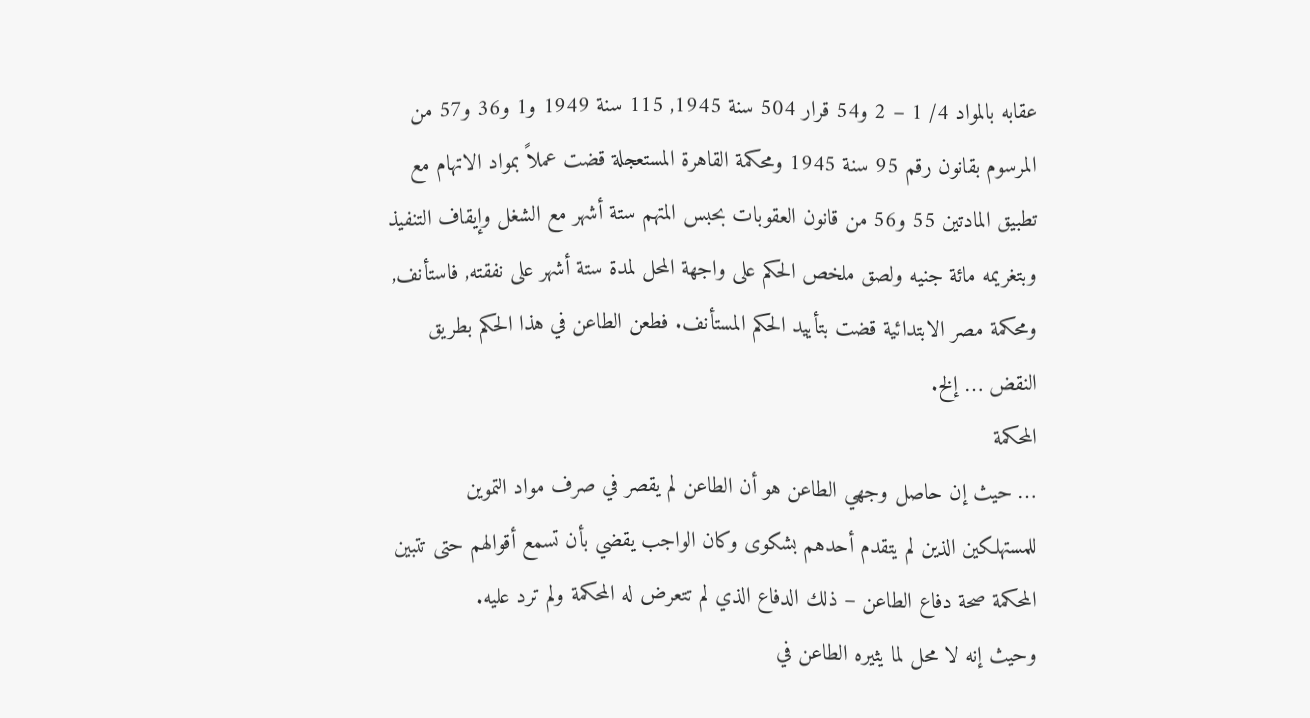عقابه بالمواد 4/ 1 – 2 و54 قرار 504 سنة 1945, 115 سنة 1949 و1 و36 و57 من المرسوم بقانون رقم 95 سنة 1945 ومحكمة القاهرة المستعجلة قضت عملاً بمواد الاتهام مع تطبيق المادتين 55 و56 من قانون العقوبات بحبس المتهم ستة أشهر مع الشغل وإيقاف التنفيذ وبتغريمه مائة جنيه ولصق ملخص الحكم على واجهة المحل لمدة ستة أشهر على نفقته, فاستأنف, ومحكمة مصر الابتدائية قضت بتأييد الحكم المستأنف. فطعن الطاعن في هذا الحكم بطريق النقض … إلخ.
المحكمة
… حيث إن حاصل وجهي الطاعن هو أن الطاعن لم يقصر في صرف مواد التموين
للمستهلكين الذين لم يتقدم أحدهم بشكوى وكان الواجب يقضي بأن تسمع أقوالهم حتى تتبين
المحكمة صحة دفاع الطاعن – ذلك الدفاع الذي لم تتعرض له المحكمة ولم ترد عليه.
وحيث إنه لا محل لما يثيره الطاعن في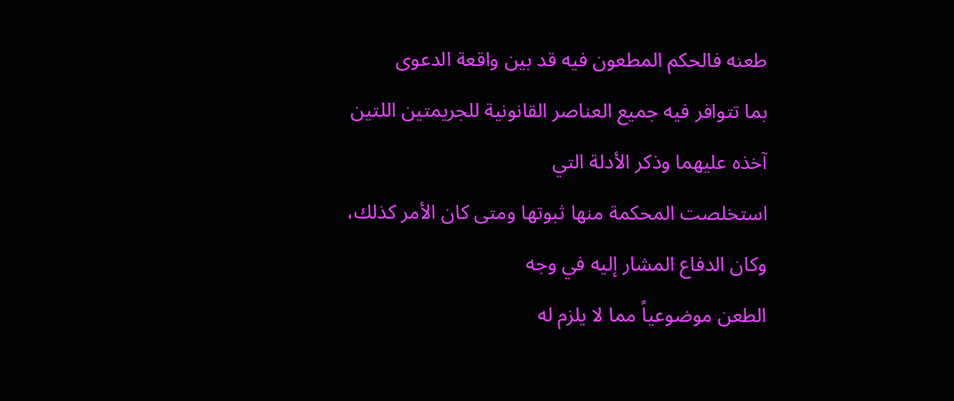طعنه فالحكم المطعون فيه قد بين واقعة الدعوى
بما تتوافر فيه جميع العناصر القانونية للجريمتين اللتين آخذه عليهما وذكر الأدلة التي
استخلصت المحكمة منها ثبوتها ومتى كان الأمر كذلك، وكان الدفاع المشار إليه في وجه
الطعن موضوعياً مما لا يلزم له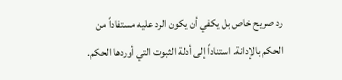رد صريح خاص بل يكفي أن يكون الرد عليه مستفاداً من
الحكم بالإدانة. استناداً إلى أدلة الثبوت التي أوردها الحكم.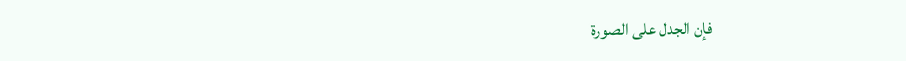فإن الجدل على الصورة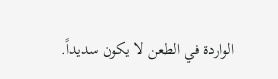الواردة في الطعن لا يكون سديداً.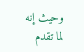وحيث إنه لما تقدم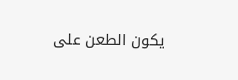يكون الطعن على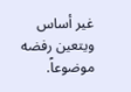غير أساس ويتعين رفضه موضوعاً.